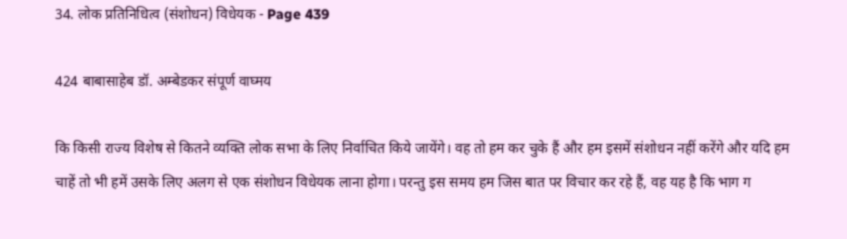34. लोक प्रतिनिधित्व (संशोधन) विधेयक - Page 439

424 बाबासाहेब डॉ. अम्बेडकर संपूर्ण वाघ्मय

कि किसी राज्य विशेष से कितने व्यक्ति लोक सभा के लिए निर्वाचित किये जायेंगे। वह तो हम कर चुके हैं और हम इसमें संशोधन नहीं करेंगे और यदि हम चाहें तो भी हमें उसके लिए अलग से एक संशोधन विधेयक लाना होगा। परन्तु इस समय हम जिस बात पर विचार कर रहे हैं, वह यह है कि भाग ग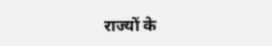राज्यों के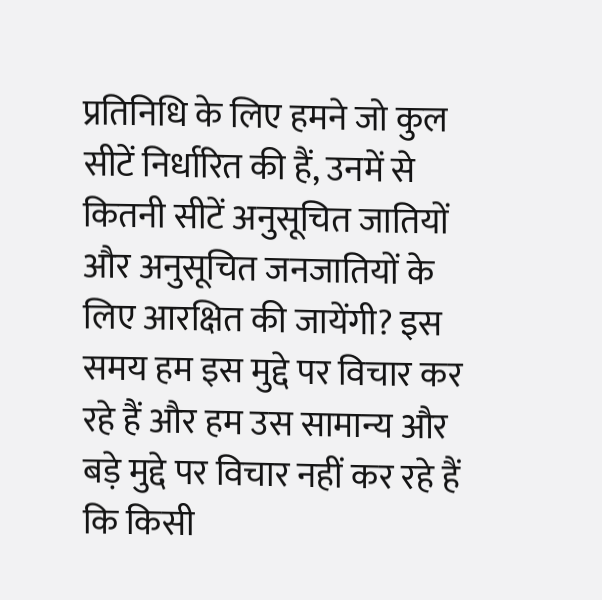प्रतिनिधि के लिए हमने जो कुल सीटें निर्धारित की हैं, उनमें से कितनी सीटें अनुसूचित जातियों और अनुसूचित जनजातियों के लिए आरक्षित की जायेंगी? इस समय हम इस मुद्दे पर विचार कर रहे हैं और हम उस सामान्य और बड़े मुद्दे पर विचार नहीं कर रहे हैं कि किसी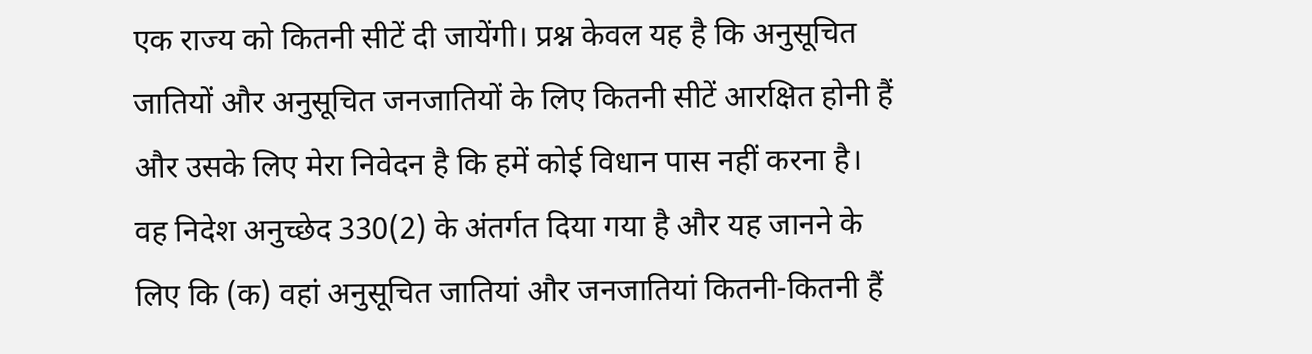एक राज्य को कितनी सीटें दी जायेंगी। प्रश्न केवल यह है कि अनुसूचित जातियों और अनुसूचित जनजातियों के लिए कितनी सीटें आरक्षित होनी हैं और उसके लिए मेरा निवेदन है कि हमें कोई विधान पास नहीं करना है। वह निदेश अनुच्छेद 330(2) के अंतर्गत दिया गया है और यह जानने के लिए कि (क) वहां अनुसूचित जातियां और जनजातियां कितनी-कितनी हैं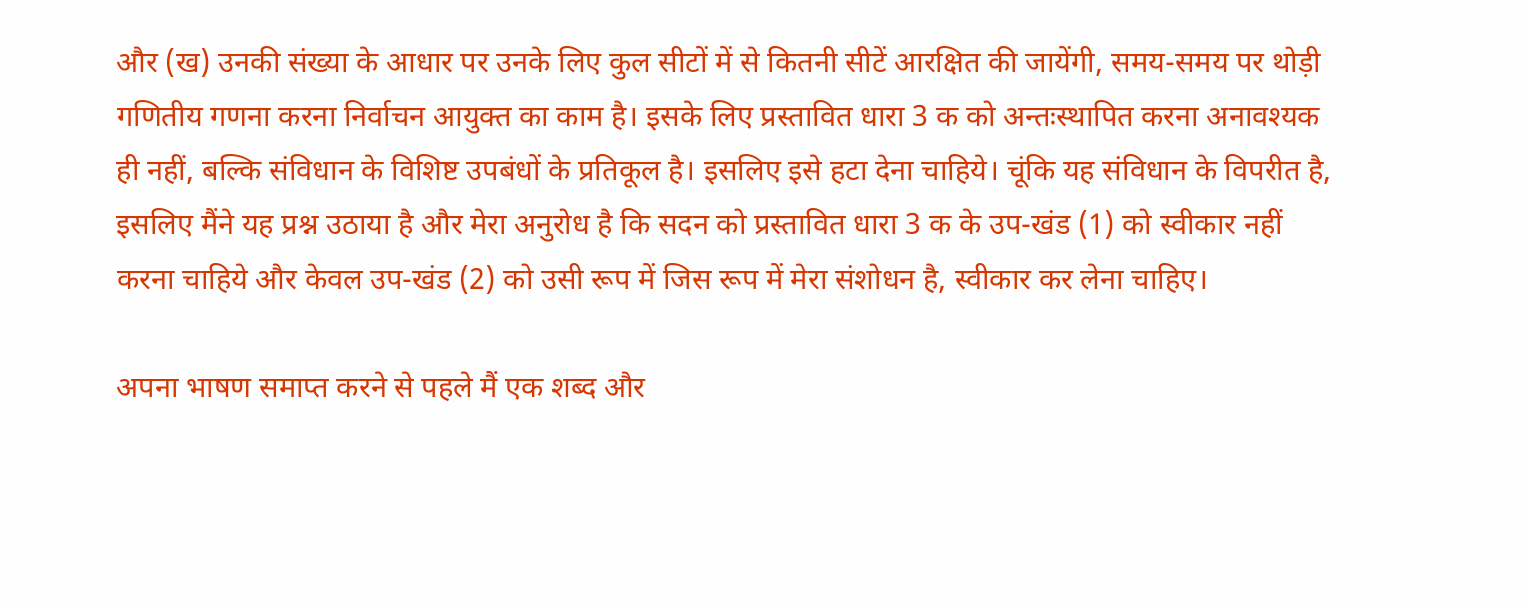और (ख) उनकी संख्या के आधार पर उनके लिए कुल सीटों में से कितनी सीटें आरक्षित की जायेंगी, समय-समय पर थोड़ी गणितीय गणना करना निर्वाचन आयुक्त का काम है। इसके लिए प्रस्तावित धारा 3 क को अन्तःस्थापित करना अनावश्यक ही नहीं, बल्कि संविधान के विशिष्ट उपबंधों के प्रतिकूल है। इसलिए इसे हटा देना चाहिये। चूंकि यह संविधान के विपरीत है, इसलिए मैंने यह प्रश्न उठाया है और मेरा अनुरोध है कि सदन को प्रस्तावित धारा 3 क के उप-खंड (1) को स्वीकार नहीं करना चाहिये और केवल उप-खंड (2) को उसी रूप में जिस रूप में मेरा संशोधन है, स्वीकार कर लेना चाहिए।

अपना भाषण समाप्त करने से पहले मैं एक शब्द और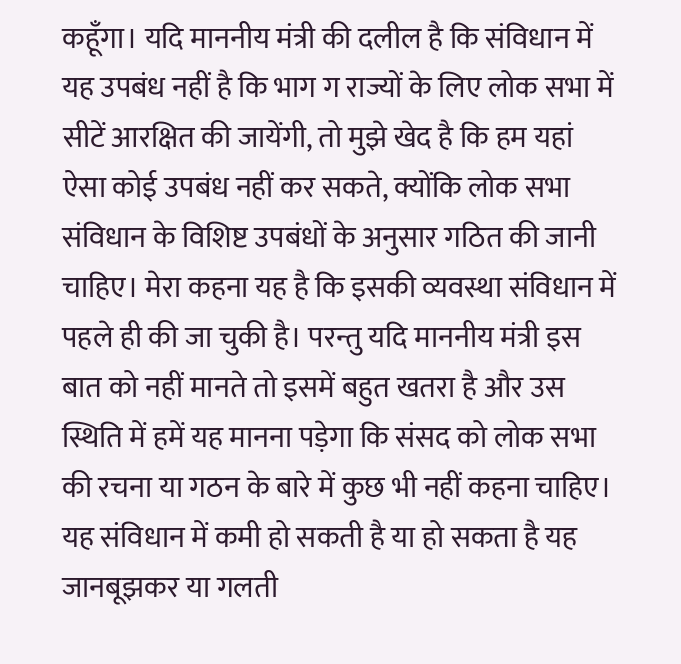कहूँगा। यदि माननीय मंत्री की दलील है कि संविधान में यह उपबंध नहीं है कि भाग ग राज्यों के लिए लोक सभा में सीटें आरक्षित की जायेंगी, तो मुझे खेद है कि हम यहां ऐसा कोई उपबंध नहीं कर सकते, क्योंकि लोक सभा संविधान के विशिष्ट उपबंधों के अनुसार गठित की जानी चाहिए। मेरा कहना यह है कि इसकी व्यवस्था संविधान में पहले ही की जा चुकी है। परन्तु यदि माननीय मंत्री इस बात को नहीं मानते तो इसमें बहुत खतरा है और उस स्थिति में हमें यह मानना पड़ेगा कि संसद को लोक सभा की रचना या गठन के बारे में कुछ भी नहीं कहना चाहिए। यह संविधान में कमी हो सकती है या हो सकता है यह जानबूझकर या गलती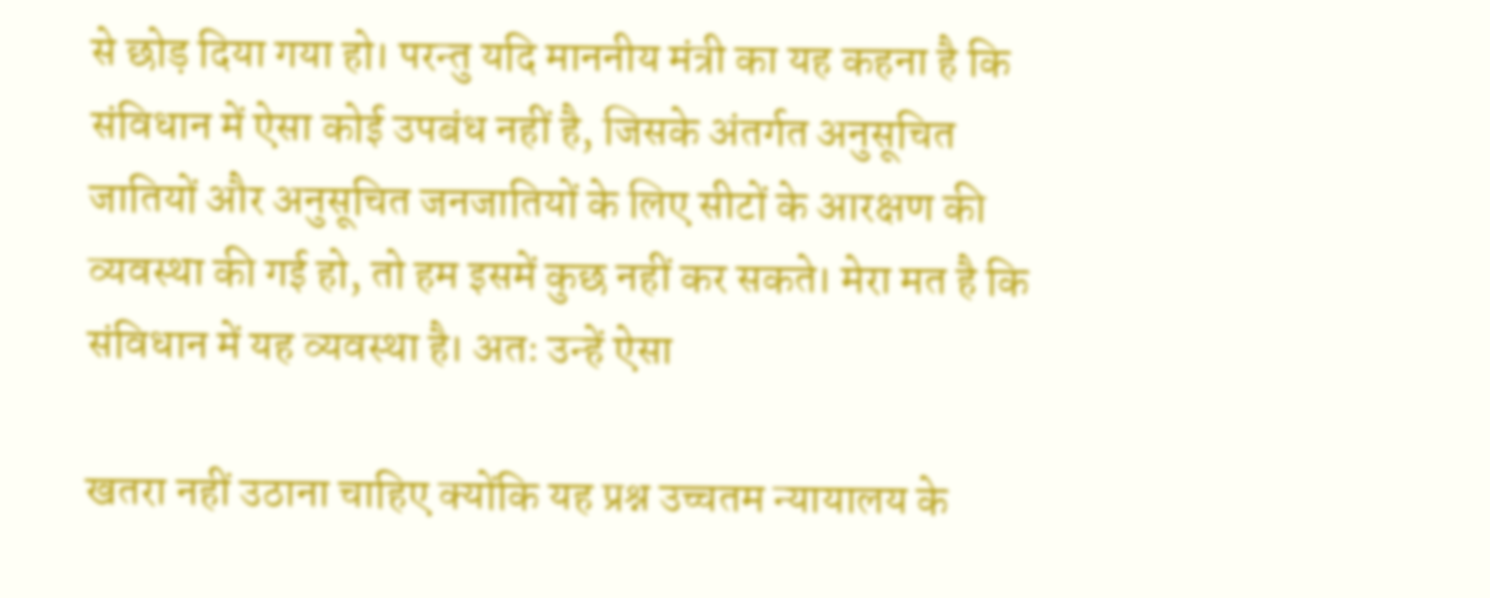से छोड़ दिया गया हो। परन्तु यदि माननीय मंत्री का यह कहना है कि संविधान में ऐसा कोई उपबंध नहीं है, जिसके अंतर्गत अनुसूचित जातियों और अनुसूचित जनजातियों के लिए सीटों के आरक्षण की व्यवस्था की गई हो, तो हम इसमें कुछ नहीं कर सकते। मेरा मत है कि संविधान में यह व्यवस्था है। अतः उन्हें ऐसा

खतरा नहीं उठाना चाहिए क्योंकि यह प्रश्न उच्चतम न्यायालय के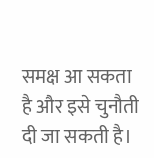समक्ष आ सकता है और इसे चुनौती दी जा सकती है।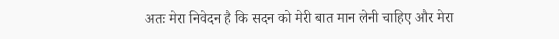अतः मेरा निवेदन है कि सदन को मेरी बात मान लेनी चाहिए और मेरा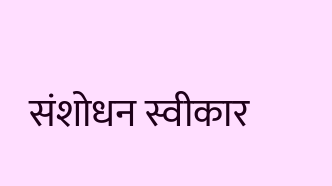संशोधन स्वीकार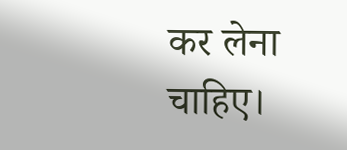कर लेना चाहिए।